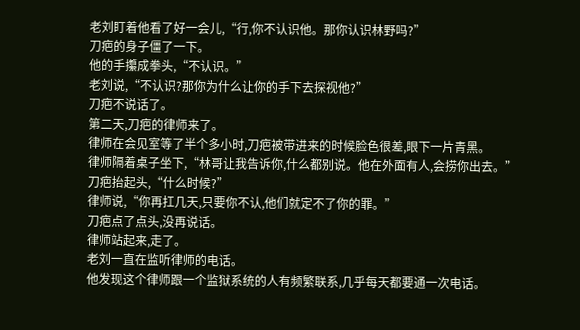老刘盯着他看了好一会儿,“行,你不认识他。那你认识林野吗?”
刀疤的身子僵了一下。
他的手攥成拳头,“不认识。”
老刘说,“不认识?那你为什么让你的手下去探视他?”
刀疤不说话了。
第二天,刀疤的律师来了。
律师在会见室等了半个多小时,刀疤被带进来的时候脸色很差,眼下一片青黑。
律师隔着桌子坐下,“林哥让我告诉你,什么都别说。他在外面有人,会捞你出去。”
刀疤抬起头,“什么时候?”
律师说,“你再扛几天,只要你不认,他们就定不了你的罪。”
刀疤点了点头,没再说话。
律师站起来,走了。
老刘一直在监听律师的电话。
他发现这个律师跟一个监狱系统的人有频繁联系,几乎每天都要通一次电话。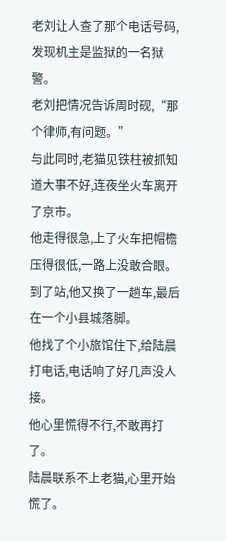老刘让人查了那个电话号码,发现机主是监狱的一名狱警。
老刘把情况告诉周时砚,“那个律师,有问题。”
与此同时,老猫见铁柱被抓知道大事不好,连夜坐火车离开了京市。
他走得很急,上了火车把帽檐压得很低,一路上没敢合眼。
到了站,他又换了一趟车,最后在一个小县城落脚。
他找了个小旅馆住下,给陆晨打电话,电话响了好几声没人接。
他心里慌得不行,不敢再打了。
陆晨联系不上老猫,心里开始慌了。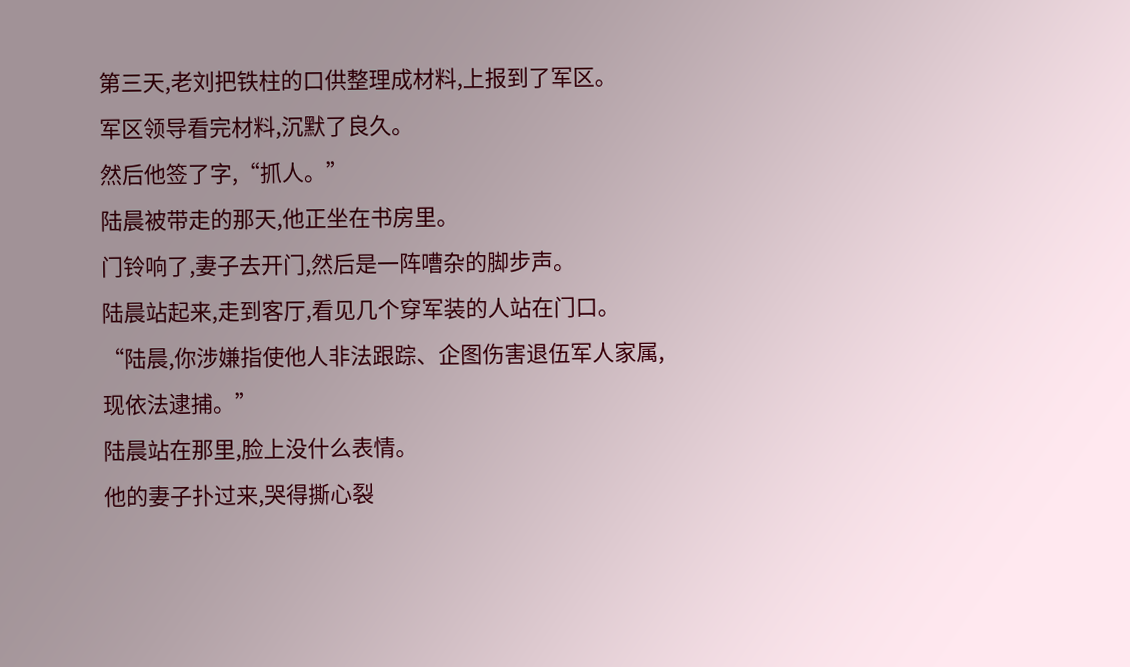第三天,老刘把铁柱的口供整理成材料,上报到了军区。
军区领导看完材料,沉默了良久。
然后他签了字,“抓人。”
陆晨被带走的那天,他正坐在书房里。
门铃响了,妻子去开门,然后是一阵嘈杂的脚步声。
陆晨站起来,走到客厅,看见几个穿军装的人站在门口。
“陆晨,你涉嫌指使他人非法跟踪、企图伤害退伍军人家属,现依法逮捕。”
陆晨站在那里,脸上没什么表情。
他的妻子扑过来,哭得撕心裂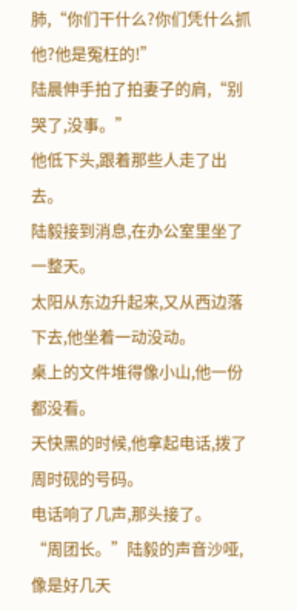肺,“你们干什么?你们凭什么抓他?他是冤枉的!”
陆晨伸手拍了拍妻子的肩,“别哭了,没事。”
他低下头,跟着那些人走了出去。
陆毅接到消息,在办公室里坐了一整天。
太阳从东边升起来,又从西边落下去,他坐着一动没动。
桌上的文件堆得像小山,他一份都没看。
天快黑的时候,他拿起电话,拨了周时砚的号码。
电话响了几声,那头接了。
“周团长。”陆毅的声音沙哑,像是好几天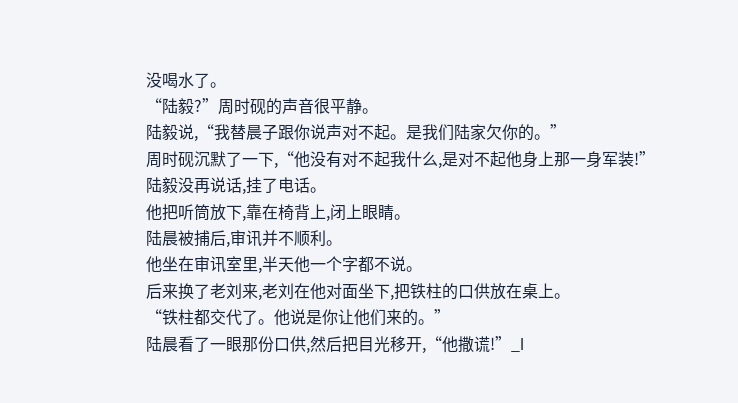没喝水了。
“陆毅?”周时砚的声音很平静。
陆毅说,“我替晨子跟你说声对不起。是我们陆家欠你的。”
周时砚沉默了一下,“他没有对不起我什么,是对不起他身上那一身军装!”
陆毅没再说话,挂了电话。
他把听筒放下,靠在椅背上,闭上眼睛。
陆晨被捕后,审讯并不顺利。
他坐在审讯室里,半天他一个字都不说。
后来换了老刘来,老刘在他对面坐下,把铁柱的口供放在桌上。
“铁柱都交代了。他说是你让他们来的。”
陆晨看了一眼那份口供,然后把目光移开,“他撒谎!”_l